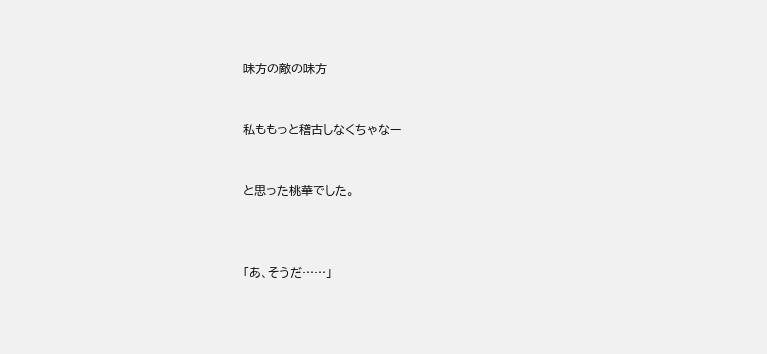味方の敵の味方


私ももっと稽古しなくちゃなー


と思った桃華でした。



「あ、そうだ……」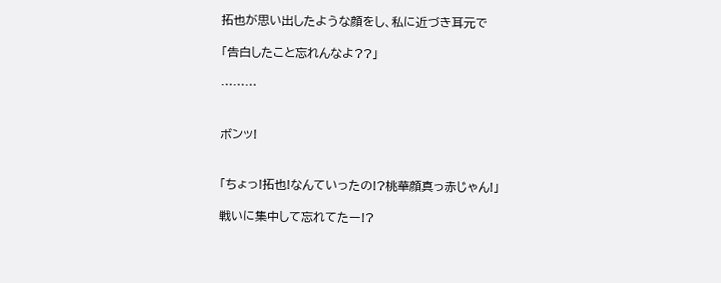拓也が思い出したような顔をし、私に近づき耳元で

「告白したこと忘れんなよ??」

………


ボンッ!


「ちょっ!拓也!なんていったの!?桃華顔真っ赤じゃん!」

戦いに集中して忘れてたー!?